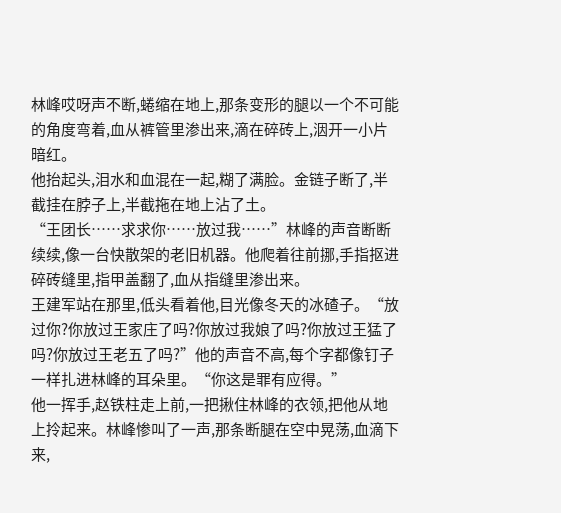林峰哎呀声不断,蜷缩在地上,那条变形的腿以一个不可能的角度弯着,血从裤管里渗出来,滴在碎砖上,洇开一小片暗红。
他抬起头,泪水和血混在一起,糊了满脸。金链子断了,半截挂在脖子上,半截拖在地上沾了土。
“王团长……求求你……放过我……”林峰的声音断断续续,像一台快散架的老旧机器。他爬着往前挪,手指抠进碎砖缝里,指甲盖翻了,血从指缝里渗出来。
王建军站在那里,低头看着他,目光像冬天的冰碴子。“放过你?你放过王家庄了吗?你放过我娘了吗?你放过王猛了吗?你放过王老五了吗?”他的声音不高,每个字都像钉子一样扎进林峰的耳朵里。“你这是罪有应得。”
他一挥手,赵铁柱走上前,一把揪住林峰的衣领,把他从地上拎起来。林峰惨叫了一声,那条断腿在空中晃荡,血滴下来,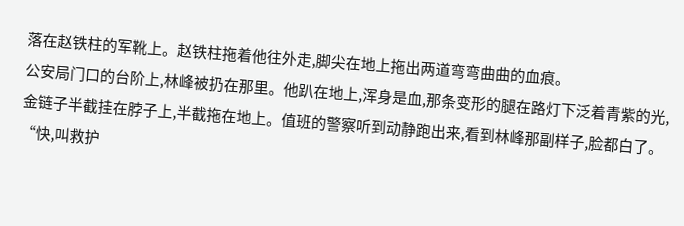落在赵铁柱的军靴上。赵铁柱拖着他往外走,脚尖在地上拖出两道弯弯曲曲的血痕。
公安局门口的台阶上,林峰被扔在那里。他趴在地上,浑身是血,那条变形的腿在路灯下泛着青紫的光,金链子半截挂在脖子上,半截拖在地上。值班的警察听到动静跑出来,看到林峰那副样子,脸都白了。
“快,叫救护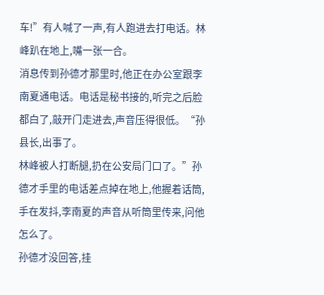车!”有人喊了一声,有人跑进去打电话。林峰趴在地上,嘴一张一合。
消息传到孙德才那里时,他正在办公室跟李南夏通电话。电话是秘书接的,听完之后脸都白了,敲开门走进去,声音压得很低。“孙县长,出事了。
林峰被人打断腿,扔在公安局门口了。”孙德才手里的电话差点掉在地上,他握着话筒,手在发抖,李南夏的声音从听筒里传来,问他怎么了。
孙德才没回答,挂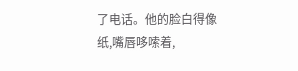了电话。他的脸白得像纸,嘴唇哆嗦着,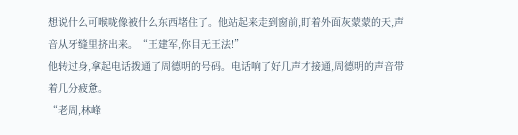想说什么可喉咙像被什么东西堵住了。他站起来走到窗前,盯着外面灰蒙蒙的天,声音从牙缝里挤出来。“王建军,你目无王法!”
他转过身,拿起电话拨通了周德明的号码。电话响了好几声才接通,周德明的声音带着几分疲惫。
“老周,林峰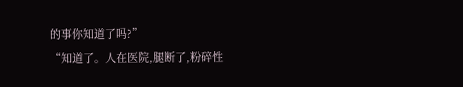的事你知道了吗?”
“知道了。人在医院,腿断了,粉碎性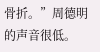骨折。”周德明的声音很低。